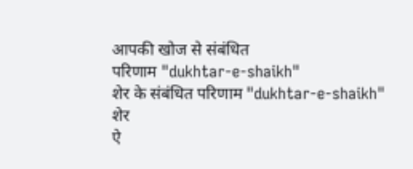आपकी खोज से संबंधित
परिणाम "dukhtar-e-shaikh"
शेर के संबंधित परिणाम "dukhtar-e-shaikh"
शेर
ऐ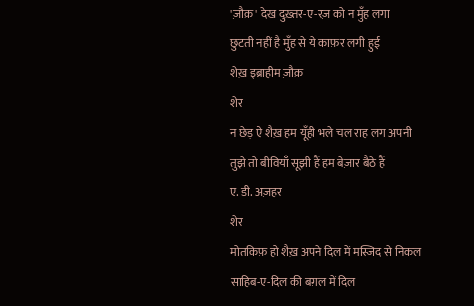'ज़ौक़' देख दुख़्तर-ए-रज़ को न मुँह लगा
छुटती नहीं है मुँह से ये काफ़र लगी हुई
शेख़ इब्राहीम ज़ौक़
शेर
न छेड़ ऐ शैख़ हम यूँही भले चल राह लग अपनी
तुझे तो बीवियाँ सूझी हैं हम बेज़ार बैठे हैं
ए. डी. अज़हर
शेर
मोतकिफ़ हो शैख़ अपने दिल में मस्जिद से निकल
साहिब-ए-दिल की बग़ल में दिल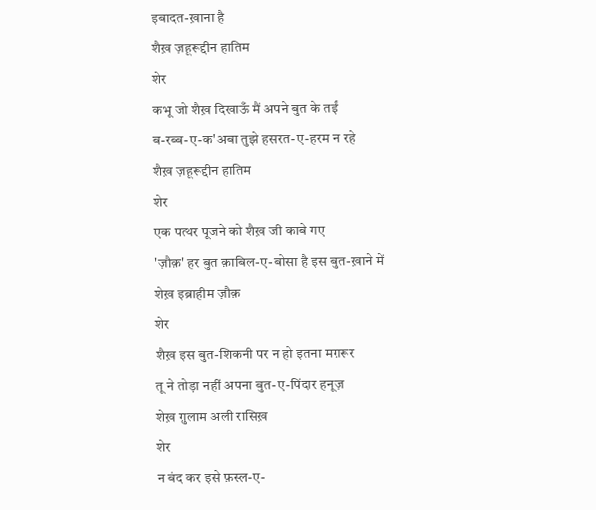इबादत-ख़ाना है
शैख़ ज़हूरूद्दीन हातिम
शेर
कभू जो शैख़ दिखाऊँ मैं अपने बुत के तईं
ब-रब्ब-ए-क'अबा तुझे हसरत-ए-हरम न रहे
शैख़ ज़हूरूद्दीन हातिम
शेर
एक पत्थर पूजने को शैख़ जी काबे गए
'ज़ौक़' हर बुत क़ाबिल-ए-बोसा है इस बुत-ख़ाने में
शेख़ इब्राहीम ज़ौक़
शेर
शैख़ इस बुत-शिकनी पर न हो इतना मग़रूर
तू ने तोड़ा नहीं अपना बुत-ए-पिंदार हनूज़
शेख़ ग़ुलाम अली रासिख़
शेर
न बंद कर इसे फ़स्ल-ए-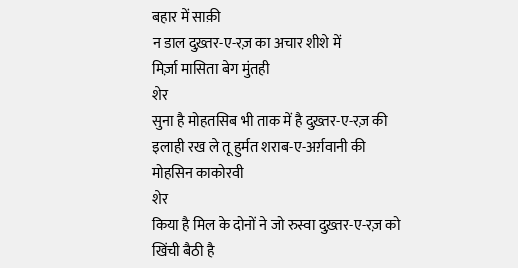बहार में साक़ी
न डाल दुख़्तर-ए-रज़ का अचार शीशे में
मिर्ज़ा मासिता बेग मुंतही
शेर
सुना है मोहतसिब भी ताक में है दुख़्तर-ए-रज़ की
इलाही रख ले तू हुर्मत शराब-ए-अर्ग़वानी की
मोहसिन काकोरवी
शेर
किया है मिल के दोनों ने जो रुस्वा दुख़्तर-ए-रज़ को
खिंची बैठी है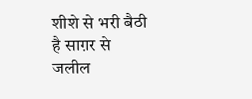शीशे से भरी बैठी है साग़र से
जलील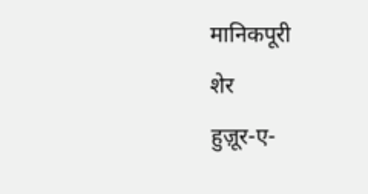मानिकपूरी
शेर
हुज़ूर-ए-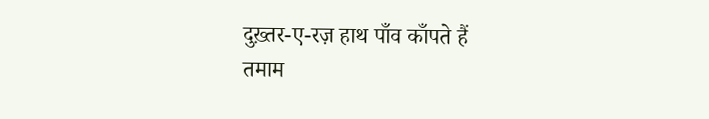दुख़्तर-ए-रज़ हाथ पाँव काँपते हैं
तमाम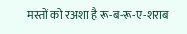मस्तों को रअशा है रू-ब-रू-ए-शराब